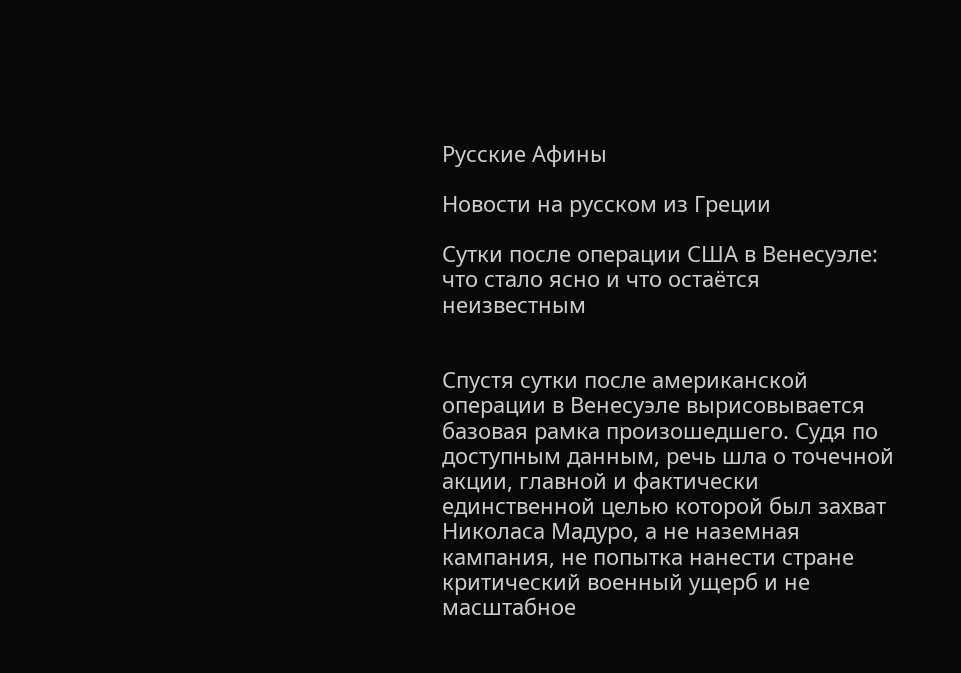Русские Афины

Новости на русском из Греции

Сутки после операции США в Венесуэле: что стало ясно и что остаётся неизвестным


Спустя сутки после американской операции в Венесуэле вырисовывается базовая рамка произошедшего. Судя по доступным данным, речь шла о точечной акции, главной и фактически единственной целью которой был захват Николаса Мадуро, а не наземная кампания, не попытка нанести стране критический военный ущерб и не масштабное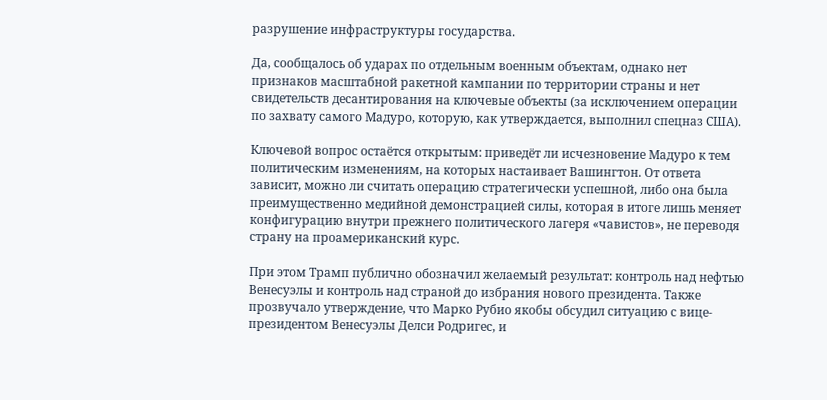разрушение инфраструктуры государства.

Да, сообщалось об ударах по отдельным военным объектам, однако нет признаков масштабной ракетной кампании по территории страны и нет свидетельств десантирования на ключевые объекты (за исключением операции по захвату самого Мадуро, которую, как утверждается, выполнил спецназ США).

Ключевой вопрос остаётся открытым: приведёт ли исчезновение Мадуро к тем политическим изменениям, на которых настаивает Вашингтон. От ответа зависит, можно ли считать операцию стратегически успешной, либо она была преимущественно медийной демонстрацией силы, которая в итоге лишь меняет конфигурацию внутри прежнего политического лагеря «чавистов», не переводя страну на проамериканский курс.

При этом Трамп публично обозначил желаемый результат: контроль над нефтью Венесуэлы и контроль над страной до избрания нового президента. Также прозвучало утверждение, что Марко Рубио якобы обсудил ситуацию с вице-президентом Венесуэлы Делси Родригес, и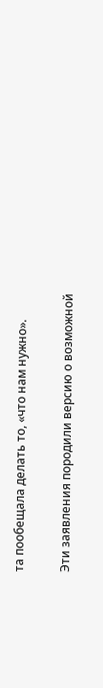та пообещала делать то, «что нам нужно».

Эти заявления породили версию о возможной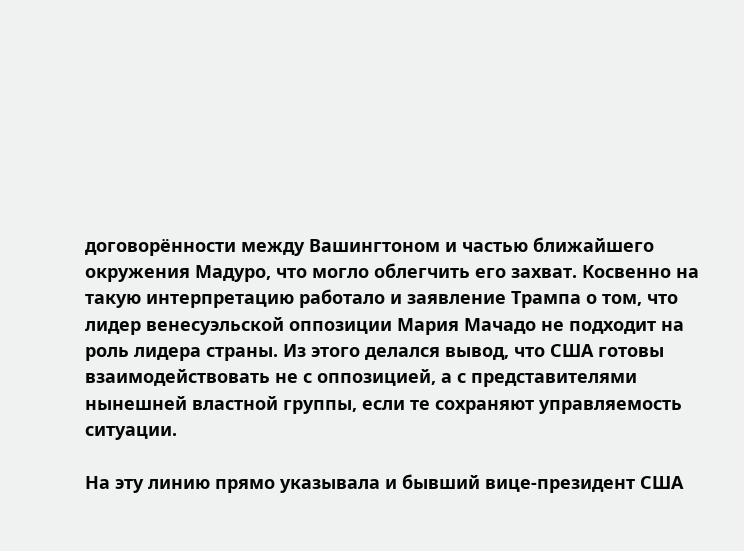договорённости между Вашингтоном и частью ближайшего окружения Мадуро, что могло облегчить его захват. Косвенно на такую интерпретацию работало и заявление Трампа о том, что лидер венесуэльской оппозиции Мария Мачадо не подходит на роль лидера страны. Из этого делался вывод, что США готовы взаимодействовать не с оппозицией, а с представителями нынешней властной группы, если те сохраняют управляемость ситуации.

На эту линию прямо указывала и бывший вице-президент США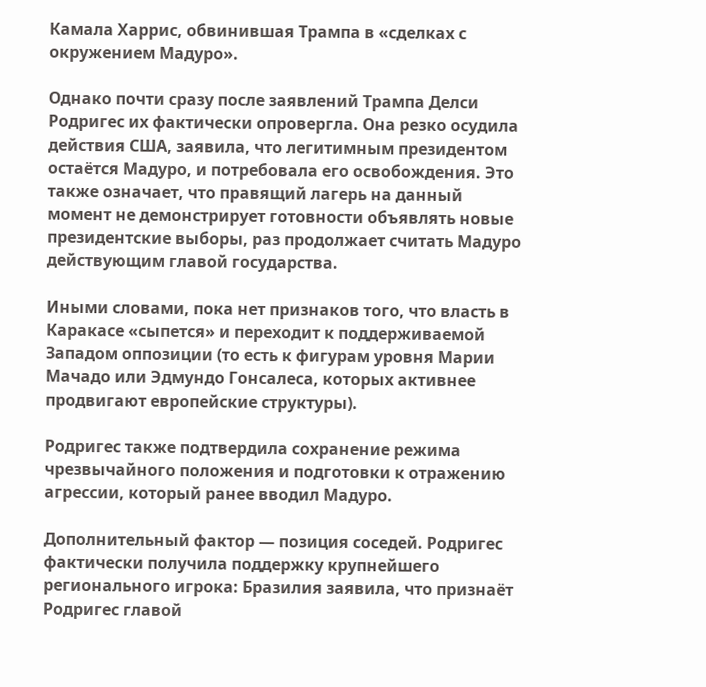Камала Харрис, обвинившая Трампа в «сделках с окружением Мадуро».

Однако почти сразу после заявлений Трампа Делси Родригес их фактически опровергла. Она резко осудила действия США, заявила, что легитимным президентом остаётся Мадуро, и потребовала его освобождения. Это также означает, что правящий лагерь на данный момент не демонстрирует готовности объявлять новые президентские выборы, раз продолжает считать Мадуро действующим главой государства.

Иными словами, пока нет признаков того, что власть в Каракасе «сыпется» и переходит к поддерживаемой Западом оппозиции (то есть к фигурам уровня Марии Мачадо или Эдмундо Гонсалеса, которых активнее продвигают европейские структуры).

Родригес также подтвердила сохранение режима чрезвычайного положения и подготовки к отражению агрессии, который ранее вводил Мадуро.

Дополнительный фактор — позиция соседей. Родригес фактически получила поддержку крупнейшего регионального игрока: Бразилия заявила, что признаёт Родригес главой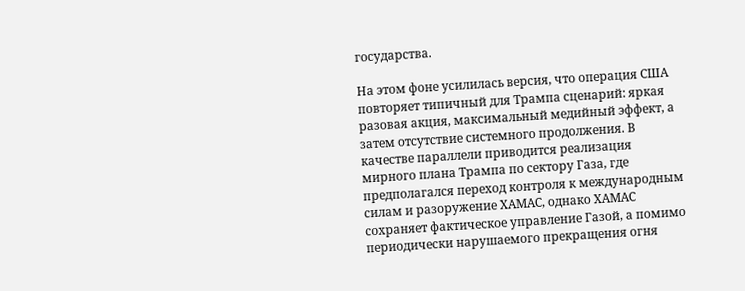государства.

На этом фоне усилилась версия, что операция США повторяет типичный для Трампа сценарий: яркая разовая акция, максимальный медийный эффект, а затем отсутствие системного продолжения. В качестве параллели приводится реализация мирного плана Трампа по сектору Газа, где предполагался переход контроля к международным силам и разоружение ХАМАС, однако ХАМАС сохраняет фактическое управление Газой, а помимо периодически нарушаемого прекращения огня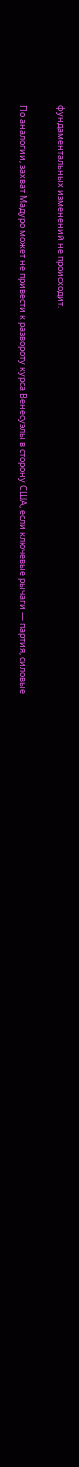фундаментальных изменений не происходит.

По аналогии, захват Мадуро может не привести к развороту курса Венесуэлы в сторону США, если ключевые рычаги — партия, силовые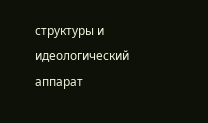структуры и идеологический аппарат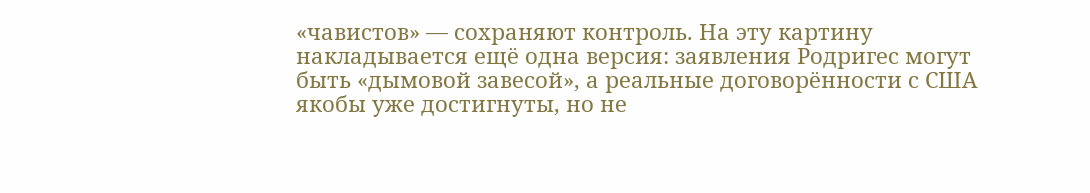«чавистов» — сохраняют контроль. На эту картину накладывается ещё одна версия: заявления Родригес могут быть «дымовой завесой», а реальные договорённости с США якобы уже достигнуты, но не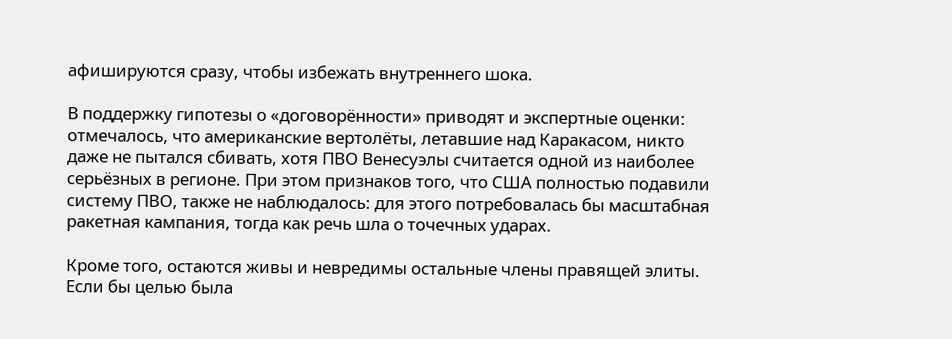афишируются сразу, чтобы избежать внутреннего шока.

В поддержку гипотезы о «договорённости» приводят и экспертные оценки: отмечалось, что американские вертолёты, летавшие над Каракасом, никто даже не пытался сбивать, хотя ПВО Венесуэлы считается одной из наиболее серьёзных в регионе. При этом признаков того, что США полностью подавили систему ПВО, также не наблюдалось: для этого потребовалась бы масштабная ракетная кампания, тогда как речь шла о точечных ударах.

Кроме того, остаются живы и невредимы остальные члены правящей элиты. Если бы целью была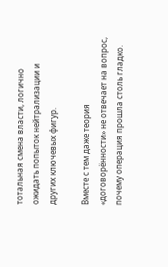тотальная смена власти, логично ожидать попыток нейтрализации и других ключевых фигур.

Вместе с тем даже теория «договорённости» не отвечает на вопрос, почему операция прошла столь гладко.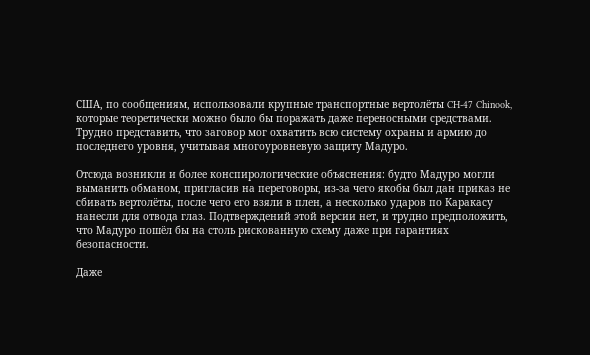США, по сообщениям, использовали крупные транспортные вертолёты CH-47 Chinook, которые теоретически можно было бы поражать даже переносными средствами. Трудно представить, что заговор мог охватить всю систему охраны и армию до последнего уровня, учитывая многоуровневую защиту Мадуро.

Отсюда возникли и более конспирологические объяснения: будто Мадуро могли выманить обманом, пригласив на переговоры, из-за чего якобы был дан приказ не сбивать вертолёты, после чего его взяли в плен, а несколько ударов по Каракасу нанесли для отвода глаз. Подтверждений этой версии нет, и трудно предположить, что Мадуро пошёл бы на столь рискованную схему даже при гарантиях безопасности.

Даже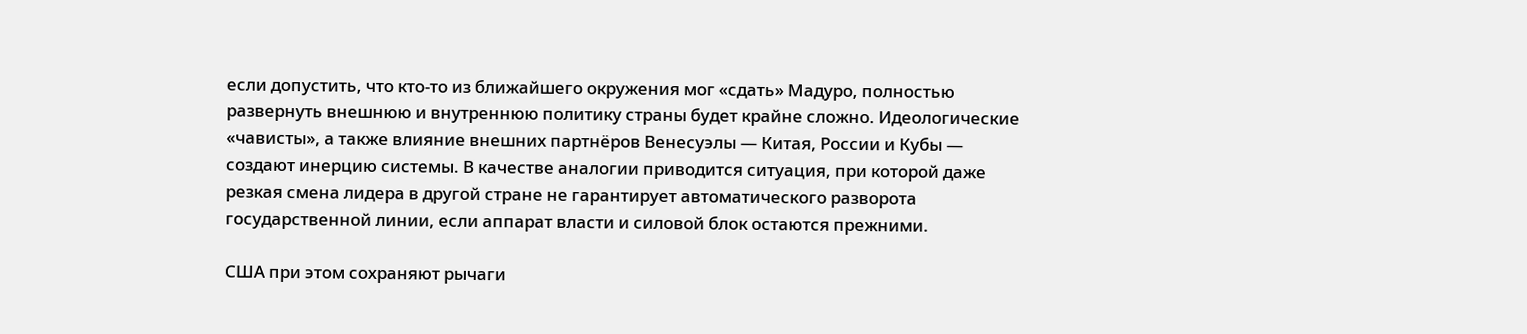если допустить, что кто-то из ближайшего окружения мог «сдать» Мадуро, полностью развернуть внешнюю и внутреннюю политику страны будет крайне сложно. Идеологические «чависты», а также влияние внешних партнёров Венесуэлы — Китая, России и Кубы — создают инерцию системы. В качестве аналогии приводится ситуация, при которой даже резкая смена лидера в другой стране не гарантирует автоматического разворота государственной линии, если аппарат власти и силовой блок остаются прежними.

США при этом сохраняют рычаги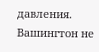давления. Вашингтон не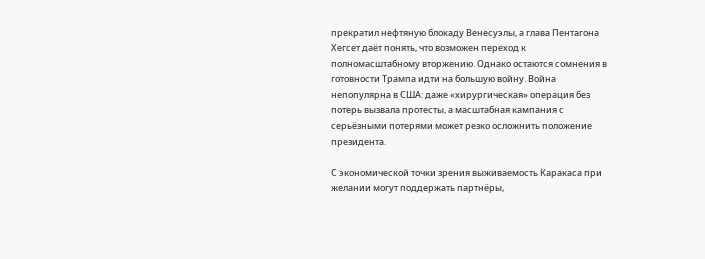прекратил нефтяную блокаду Венесуэлы, а глава Пентагона Хегсет даёт понять, что возможен переход к полномасштабному вторжению. Однако остаются сомнения в готовности Трампа идти на большую войну. Война непопулярна в США: даже «хирургическая» операция без потерь вызвала протесты, а масштабная кампания с серьёзными потерями может резко осложнить положение президента.

С экономической точки зрения выживаемость Каракаса при желании могут поддержать партнёры,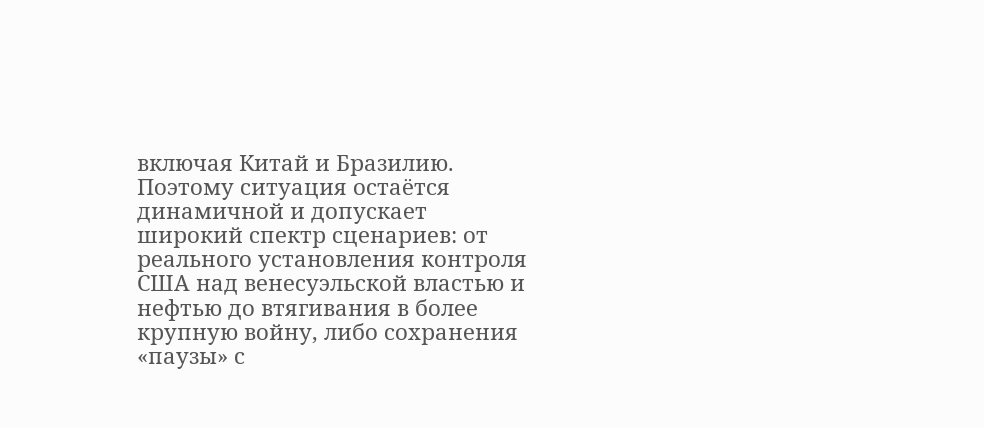включая Китай и Бразилию. Поэтому ситуация остаётся динамичной и допускает широкий спектр сценариев: от реального установления контроля США над венесуэльской властью и нефтью до втягивания в более крупную войну, либо сохранения «паузы» с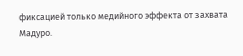фиксацией только медийного эффекта от захвата Мадуро.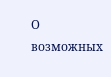О возможных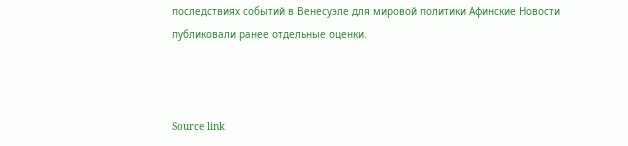последствиях событий в Венесуэле для мировой политики Афинские Новости публиковали ранее отдельные оценки.



Source link